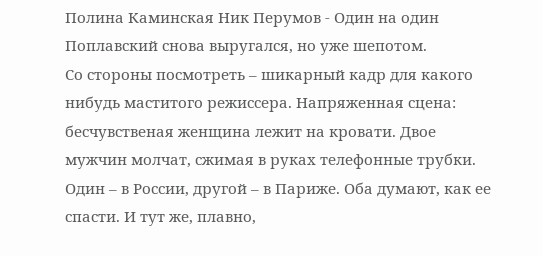Полина Каминская Ник Перумов - Один на один
Поплавский снова выругался, но уже шепотом.
Со стороны посмотреть – шикарный кадр для какого нибудь маститого режиссера. Напряженная сцена: бесчувственая женщина лежит на кровати. Двое мужчин молчат, сжимая в руках телефонные трубки. Один – в России, другой – в Париже. Оба думают, как ее спасти. И тут же, плавно,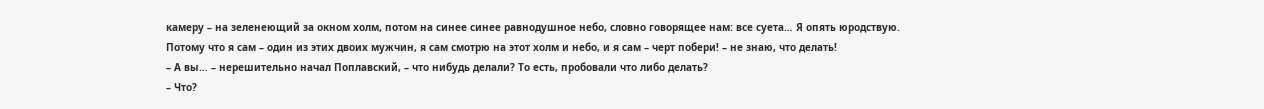камеру – на зеленеющий за окном холм, потом на синее синее равнодушное небо, словно говорящее нам: все суета… Я опять юродствую. Потому что я сам – один из этих двоих мужчин, я сам смотрю на этот холм и небо, и я сам – черт побери! – не знаю, что делать!
– А вы… – нерешительно начал Поплавский, – что нибудь делали? То есть, пробовали что либо делать?
– Что?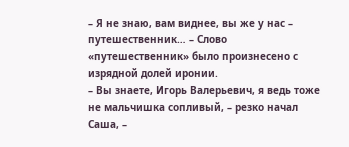– Я не знаю, вам виднее, вы же у нас – путешественник… – Слово «путешественник» было произнесено с изрядной долей иронии.
– Вы знаете, Игорь Валерьевич, я ведь тоже не мальчишка сопливый, – резко начал Саша, –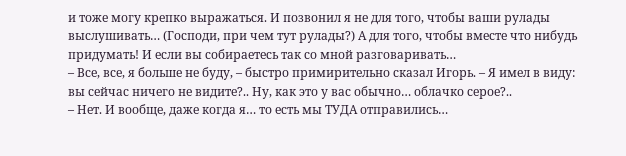и тоже могу крепко выражаться. И позвонил я не для того, чтобы ваши рулады выслушивать… (Господи, при чем тут рулады?) А для того, чтобы вместе что нибудь придумать! И если вы собираетесь так со мной разговаривать…
– Все, все, я больше не буду, – быстро примирительно сказал Игорь. – Я имел в виду: вы сейчас ничего не видите?.. Ну, как это у вас обычно… облачко серое?..
– Нет. И вообще, даже когда я… то есть мы ТУДА отправились…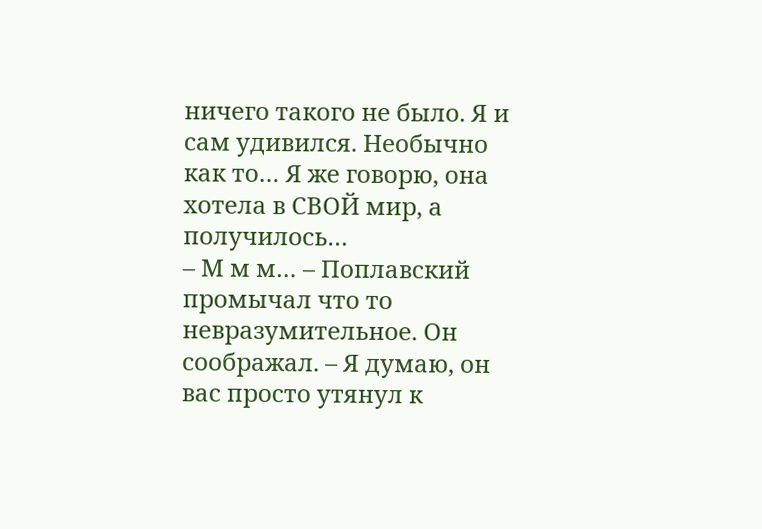ничего такого не было. Я и сам удивился. Необычно как то… Я же говорю, она хотела в СВОЙ мир, а получилось…
– М м м… – Поплавский промычал что то невразумительное. Он соображал. – Я думаю, он вас просто утянул к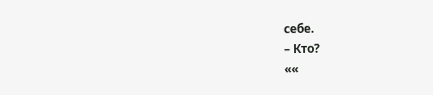себе.
– Кто?
««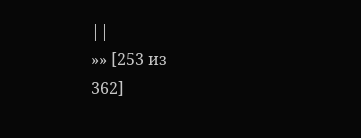||
»» [253 из
362]